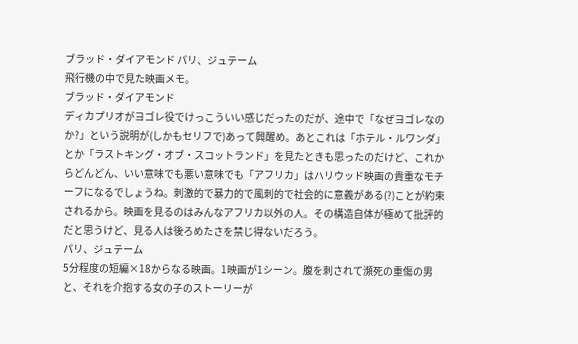ブラッド・ダイアモンド パリ、ジュテーム
飛行機の中で見た映画メモ。
ブラッド・ダイアモンド
ディカプリオがヨゴレ役でけっこういい感じだったのだが、途中で「なぜヨゴレなのか?」という説明が(しかもセリフで)あって興醒め。あとこれは「ホテル・ルワンダ」とか「ラストキング・オブ・スコットランド」を見たときも思ったのだけど、これからどんどん、いい意味でも悪い意味でも「アフリカ」はハリウッド映画の貴重なモチーフになるでしょうね。刺激的で暴力的で風刺的で社会的に意義がある(?)ことが約束されるから。映画を見るのはみんなアフリカ以外の人。その構造自体が極めて批評的だと思うけど、見る人は後ろめたさを禁じ得ないだろう。
パリ、ジュテーム
5分程度の短編×18からなる映画。1映画が1シーン。腹を刺されて瀕死の重傷の男と、それを介抱する女の子のストーリーが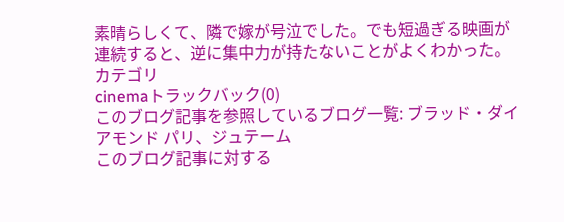素晴らしくて、隣で嫁が号泣でした。でも短過ぎる映画が連続すると、逆に集中力が持たないことがよくわかった。
カテゴリ
cinemaトラックバック(0)
このブログ記事を参照しているブログ一覧: ブラッド・ダイアモンド パリ、ジュテーム
このブログ記事に対する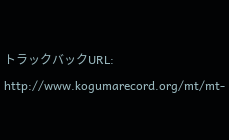トラックバックURL: http://www.kogumarecord.org/mt/mt-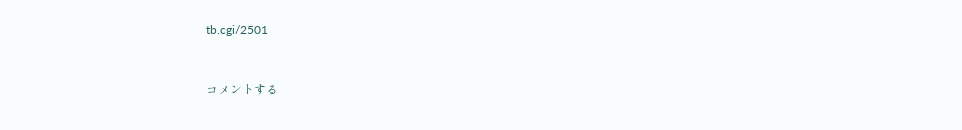tb.cgi/2501


コメントする